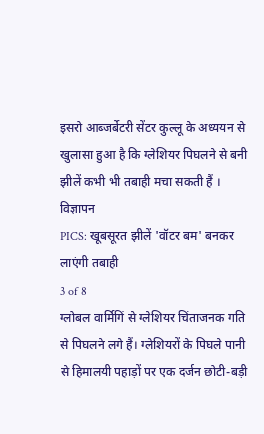इसरो आब्जर्बेटरी सेंटर कुल्लू के अध्ययन से खुलासा हुआ है कि ग्लेशियर पिघलने से बनी झीलें कभी भी तबाही मचा सकती हैं ।
विज्ञापन
PICS: खूबसूरत झीलें 'वॉटर बम' बनकर लाएंगी तबाही
3 of 8
ग्लोबल वार्मिगिं से ग्लेशियर चिंताजनक गति से पिघलने लगे हैं। ग्लेशियरों के पिघले पानी से हिमालयी पहाड़ों पर एक दर्जन छोटी-बड़ी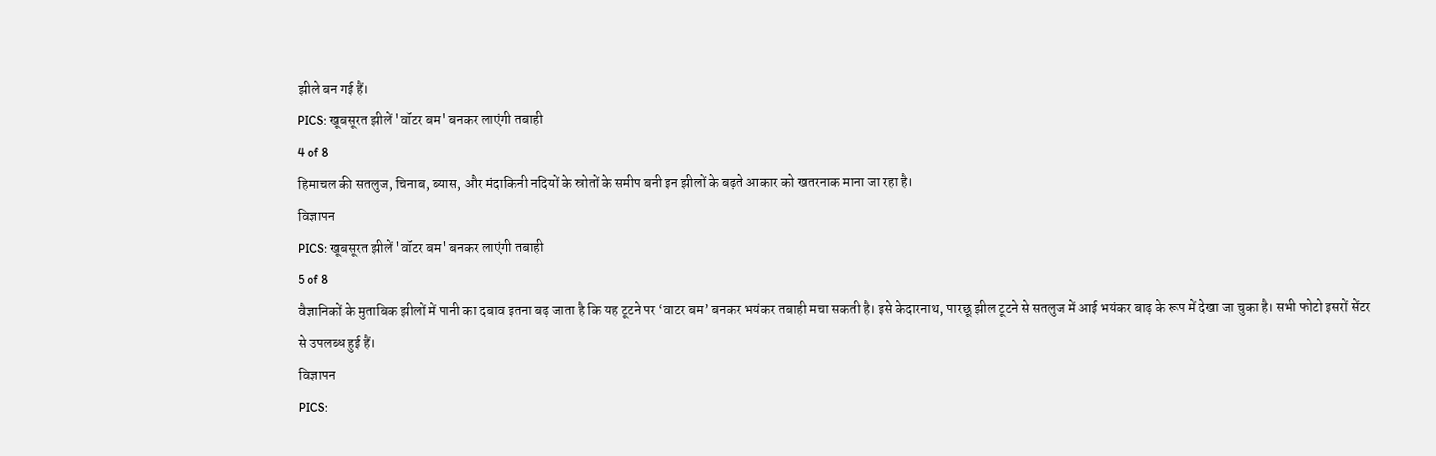झीले बन गई हैं।
PICS: खूबसूरत झीलें 'वॉटर बम' बनकर लाएंगी तबाही
4 of 8
हिमाचल की सतलुज, चिनाब, ब्यास, और मंदाकिनी नदियों के स्रोतों के समीप बनी इन झीलों के बढ़ते आकार को खतरनाक माना जा रहा है।
विज्ञापन
PICS: खूबसूरत झीलें 'वॉटर बम' बनकर लाएंगी तबाही
5 of 8
वैज्ञानिकों के मुताबिक झीलों में पानी का दबाव इतना बढ़ जाता है कि यह टूटने पर ‘वाटर बम’ बनकर भयंकर तबाही मचा सकती है। इसे केदारनाथ, पारछू झील टूटने से सतलुज में आई भयंकर बाढ़ के रूप में देखा जा चुका है। सभी फोटो इसरों सेंटर से उपलब्ध हुई हैं।
विज्ञापन
PICS: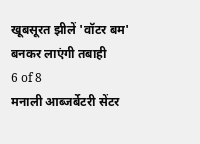खूबसूरत झीलें 'वॉटर बम' बनकर लाएंगी तबाही
6 of 8
मनाली आब्जर्बेटरी सेंटर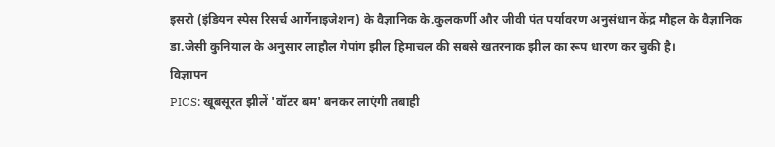इसरो (इंडियन स्पेस रिसर्च आर्गेनाइजेशन) के वैज्ञानिक के.कुलकर्णी और जीवी पंत पर्यावरण अनुसंधान केंद्र मौहल के वैज्ञानिक डा.जेसी कुनियाल के अनुसार लाहौल गेपांग झील हिमाचल की सबसे खतरनाक झील का रूप धारण कर चुकी है।
विज्ञापन
PICS: खूबसूरत झीलें 'वॉटर बम' बनकर लाएंगी तबाही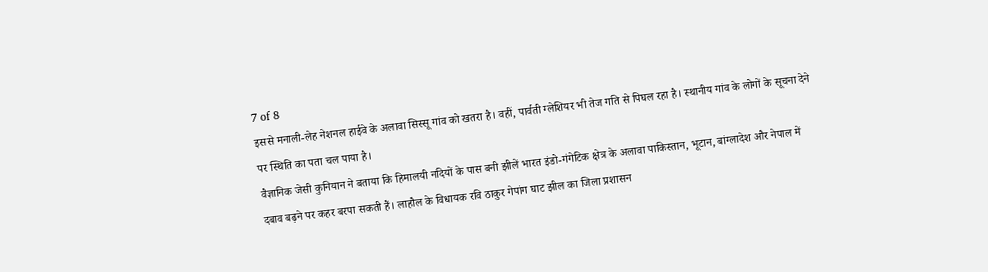7 of 8
इससे मनाली-लेह नेशनल हाईवे के अलावा सिस्सू गांव को खतरा है। वहीं, पार्वती ग्लेशियर भी तेज गति से पिघल रहा है। स्थानीय गांव के लोगों के सूचना देने पर स्थिति का पता चल पाया है।
वैज्ञानिक जेसी कुनियान ने बताया कि हिमालयी नदियों के पास बनी झीलें भारत इंडो-गंगेटिक क्षेत्र के अलावा पाकिस्तान, भूटान, बांग्लादेश और नेपाल में दबाव बढ़ने पर कहर बरपा सकती हैं। लाहौल के विधायक रवि ठाकुर गेपांग घाट झील का जिला प्रशासन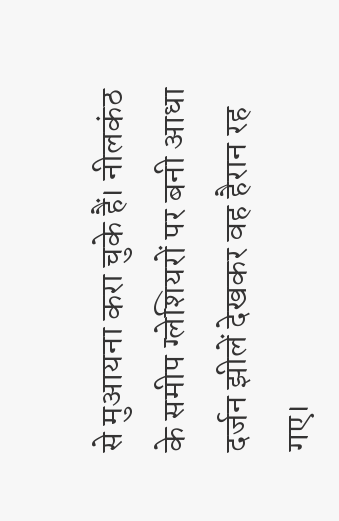से मुआयना करा चुके हैं। नीलकंठ के समीप ग्लेशियरों पर बनी आधा दर्जन झीलें देखकर वह हैरान रह गए।